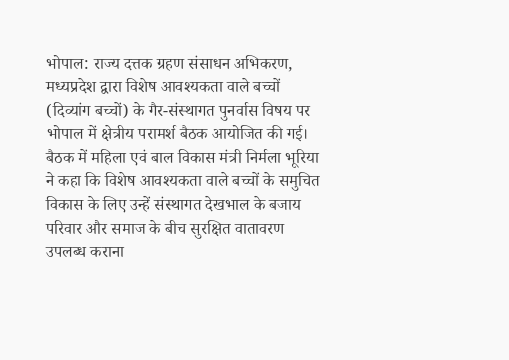भोपाल: राज्य दत्तक ग्रहण संसाधन अभिकरण, मध्यप्रदेश द्वारा विशेष आवश्यकता वाले बच्चों (दिव्यांग बच्चों) के गैर-संस्थागत पुनर्वास विषय पर भोपाल में क्षेत्रीय परामर्श बैठक आयोजित की गई। बैठक में महिला एवं बाल विकास मंत्री निर्मला भूरिया ने कहा कि विशेष आवश्यकता वाले बच्चों के समुचित विकास के लिए उन्हें संस्थागत देखभाल के बजाय परिवार और समाज के बीच सुरक्षित वातावरण उपलब्ध कराना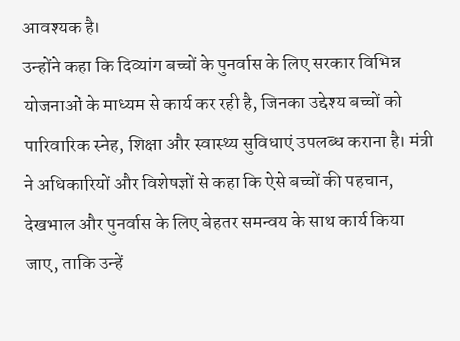आवश्यक है।
उन्होंने कहा कि दिव्यांग बच्चों के पुनर्वास के लिए सरकार विभिन्न योजनाओं के माध्यम से कार्य कर रही है, जिनका उद्देश्य बच्चों को पारिवारिक स्नेह, शिक्षा और स्वास्थ्य सुविधाएं उपलब्ध कराना है। मंत्री ने अधिकारियों और विशेषज्ञों से कहा कि ऐसे बच्चों की पहचान, देखभाल और पुनर्वास के लिए बेहतर समन्वय के साथ कार्य किया जाए, ताकि उन्हें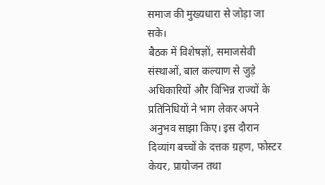समाज की मुख्यधारा से जोड़ा जा सके।
बैठक में विशेषज्ञों, समाजसेवी संस्थाओं, बाल कल्याण से जुड़े अधिकारियों और विभिन्न राज्यों के प्रतिनिधियों ने भाग लेकर अपने अनुभव साझा किए। इस दौरान दिव्यांग बच्चों के दत्तक ग्रहण, फोस्टर केयर, प्रायोजन तथा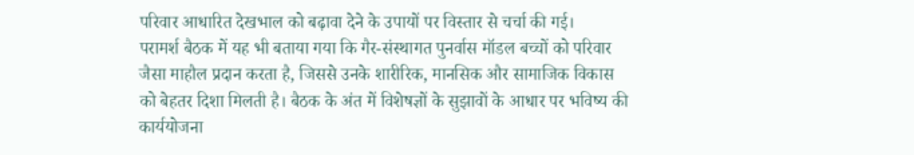परिवार आधारित देखभाल को बढ़ावा देने के उपायों पर विस्तार से चर्चा की गई।
परामर्श बैठक में यह भी बताया गया कि गैर-संस्थागत पुनर्वास मॉडल बच्चों को परिवार जैसा माहौल प्रदान करता है, जिससे उनके शारीरिक, मानसिक और सामाजिक विकास को बेहतर दिशा मिलती है। बैठक के अंत में विशेषज्ञों के सुझावों के आधार पर भविष्य की कार्ययोजना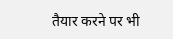तैयार करने पर भी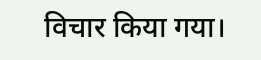विचार किया गया।